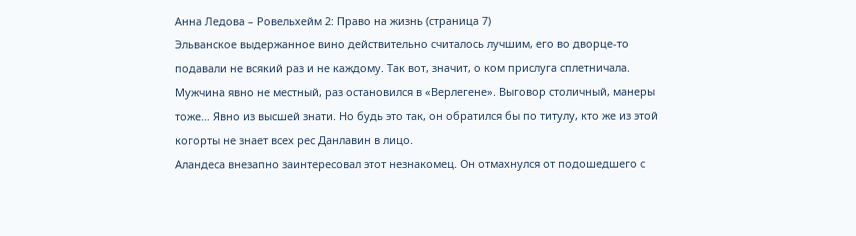Анна Ледова – Ровельхейм 2: Право на жизнь (страница 7)
Эльванское выдержанное вино действительно считалось лучшим, его во дворце-то подавали не всякий раз и не каждому. Так вот, значит, о ком прислуга сплетничала. Мужчина явно не местный, раз остановился в «Верлегене». Выговор столичный, манеры тоже… Явно из высшей знати. Но будь это так, он обратился бы по титулу, кто же из этой когорты не знает всех рес Данлавин в лицо.
Аландеса внезапно заинтересовал этот незнакомец. Он отмахнулся от подошедшего с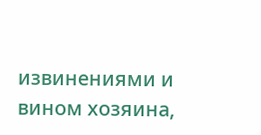извинениями и вином хозяина,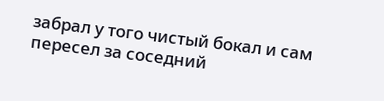забрал у того чистый бокал и сам пересел за соседний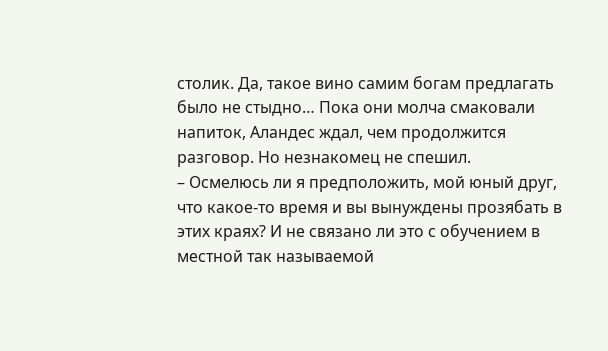столик. Да, такое вино самим богам предлагать было не стыдно… Пока они молча смаковали напиток, Аландес ждал, чем продолжится разговор. Но незнакомец не спешил.
– Осмелюсь ли я предположить, мой юный друг, что какое-то время и вы вынуждены прозябать в этих краях? И не связано ли это с обучением в местной так называемой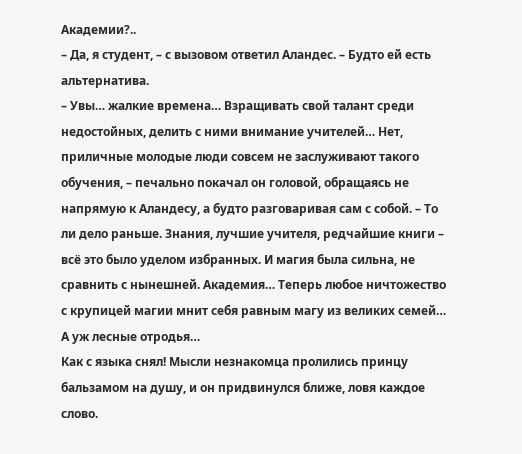Академии?..
– Да, я студент, – с вызовом ответил Аландес. – Будто ей есть альтернатива.
– Увы… жалкие времена… Взращивать свой талант среди недостойных, делить с ними внимание учителей… Нет, приличные молодые люди совсем не заслуживают такого обучения, – печально покачал он головой, обращаясь не напрямую к Аландесу, а будто разговаривая сам с собой. – То ли дело раньше. Знания, лучшие учителя, редчайшие книги – всё это было уделом избранных. И магия была сильна, не сравнить с нынешней. Академия… Теперь любое ничтожество с крупицей магии мнит себя равным магу из великих семей… А уж лесные отродья…
Как с языка снял! Мысли незнакомца пролились принцу бальзамом на душу, и он придвинулся ближе, ловя каждое слово.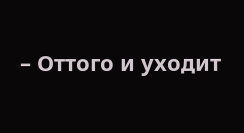– Оттого и уходит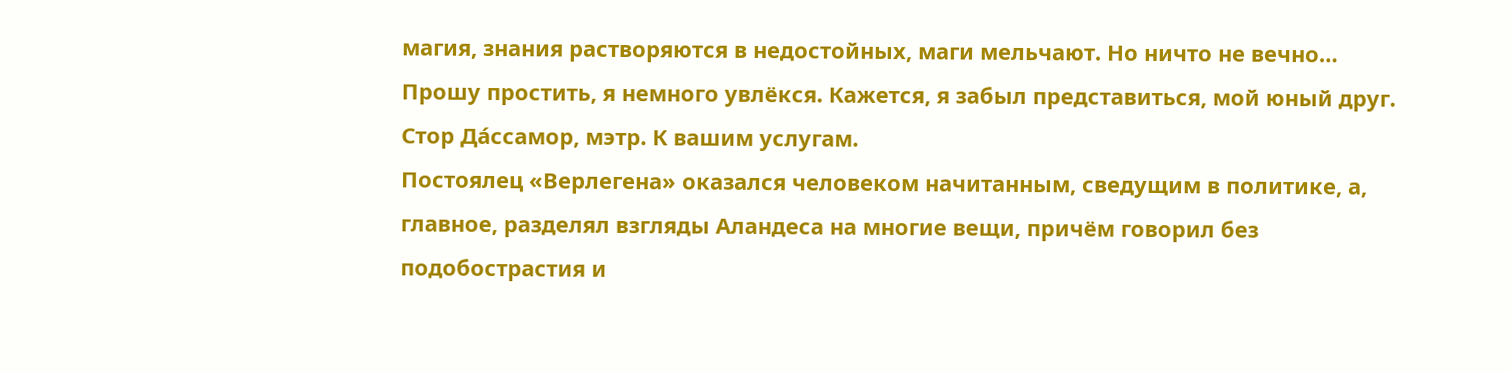магия, знания растворяются в недостойных, маги мельчают. Но ничто не вечно… Прошу простить, я немного увлёкся. Кажется, я забыл представиться, мой юный друг. Стор Да́ссамор, мэтр. К вашим услугам.
Постоялец «Верлегена» оказался человеком начитанным, сведущим в политике, а, главное, разделял взгляды Аландеса на многие вещи, причём говорил без подобострастия и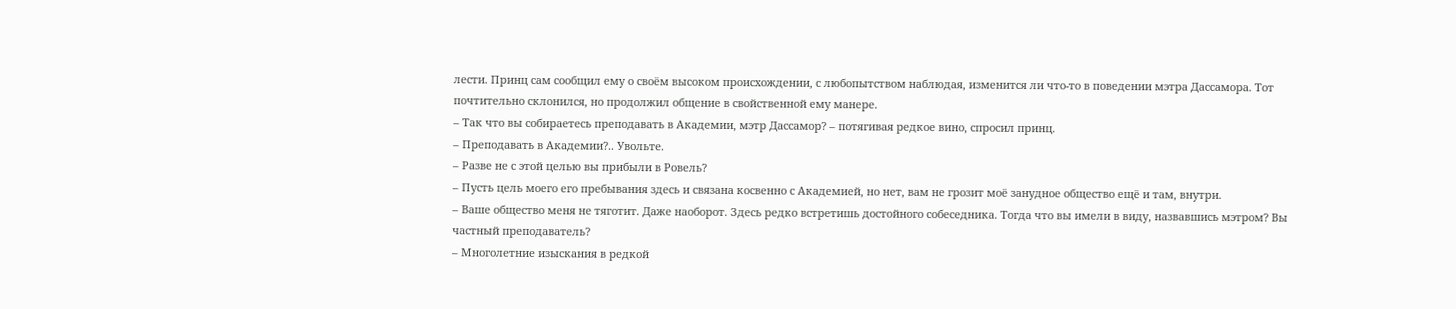лести. Принц сам сообщил ему о своём высоком происхождении, с любопытством наблюдая, изменится ли что-то в поведении мэтра Дассамора. Тот почтительно склонился, но продолжил общение в свойственной ему манере.
– Так что вы собираетесь преподавать в Академии, мэтр Дассамор? – потягивая редкое вино, спросил принц.
– Преподавать в Академии?.. Увольте.
– Разве не с этой целью вы прибыли в Ровель?
– Пусть цель моего его пребывания здесь и связана косвенно с Академией, но нет, вам не грозит моё занудное общество ещё и там, внутри.
– Ваше общество меня не тяготит. Даже наоборот. Здесь редко встретишь достойного собеседника. Тогда что вы имели в виду, назвавшись мэтром? Вы частный преподаватель?
– Многолетние изыскания в редкой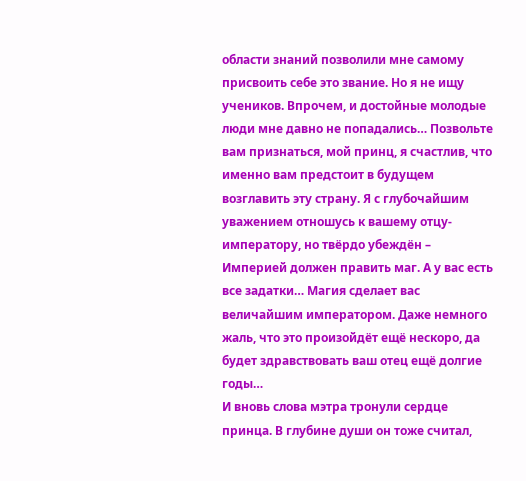области знаний позволили мне самому присвоить себе это звание. Но я не ищу учеников. Впрочем, и достойные молодые люди мне давно не попадались… Позвольте вам признаться, мой принц, я счастлив, что именно вам предстоит в будущем возглавить эту страну. Я с глубочайшим уважением отношусь к вашему отцу-императору, но твёрдо убеждён – Империей должен править маг. А у вас есть все задатки… Магия сделает вас величайшим императором. Даже немного жаль, что это произойдёт ещё нескоро, да будет здравствовать ваш отец ещё долгие годы…
И вновь слова мэтра тронули сердце принца. В глубине души он тоже считал,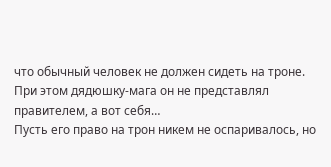что обычный человек не должен сидеть на троне. При этом дядюшку-мага он не представлял правителем, а вот себя…
Пусть его право на трон никем не оспаривалось, но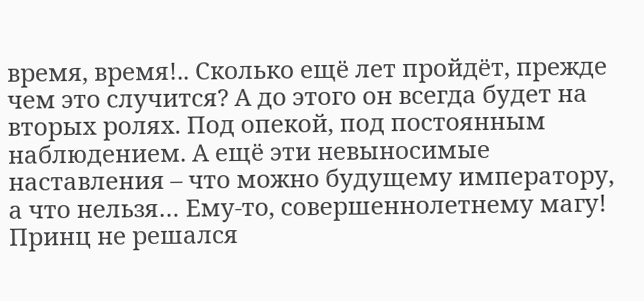время, время!.. Сколько ещё лет пройдёт, прежде чем это случится? А до этого он всегда будет на вторых ролях. Под опекой, под постоянным наблюдением. А ещё эти невыносимые наставления – что можно будущему императору, а что нельзя… Ему-то, совершеннолетнему магу!
Принц не решался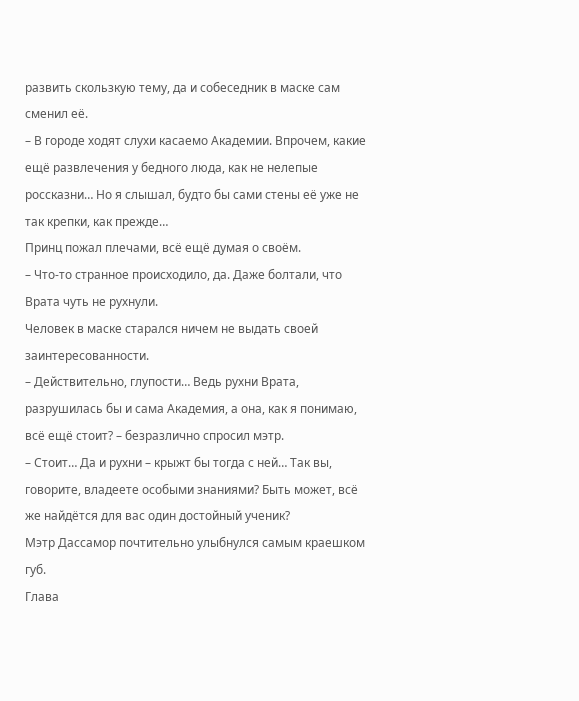развить скользкую тему, да и собеседник в маске сам сменил её.
– В городе ходят слухи касаемо Академии. Впрочем, какие ещё развлечения у бедного люда, как не нелепые россказни… Но я слышал, будто бы сами стены её уже не так крепки, как прежде…
Принц пожал плечами, всё ещё думая о своём.
– Что-то странное происходило, да. Даже болтали, что Врата чуть не рухнули.
Человек в маске старался ничем не выдать своей заинтересованности.
– Действительно, глупости… Ведь рухни Врата, разрушилась бы и сама Академия, а она, как я понимаю, всё ещё стоит? – безразлично спросил мэтр.
– Стоит… Да и рухни – крыжт бы тогда с ней… Так вы, говорите, владеете особыми знаниями? Быть может, всё же найдётся для вас один достойный ученик?
Мэтр Дассамор почтительно улыбнулся самым краешком губ.
Глава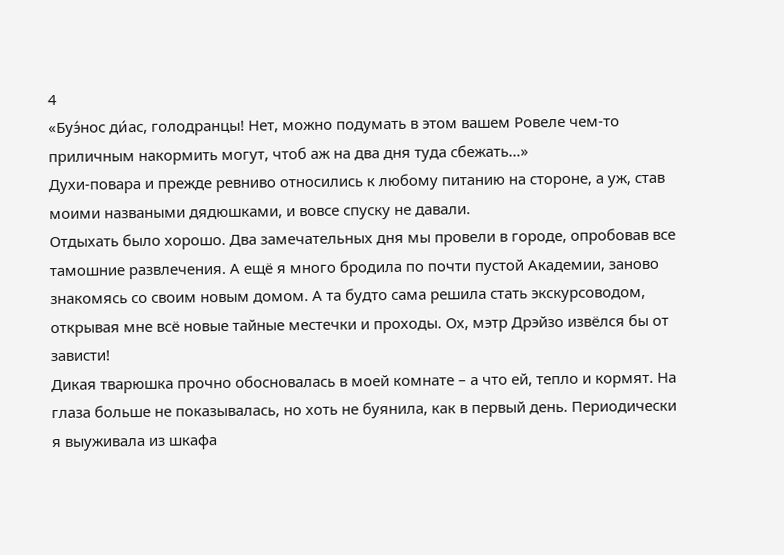4
«Буэ́нос ди́ас, голодранцы! Нет, можно подумать в этом вашем Ровеле чем-то приличным накормить могут, чтоб аж на два дня туда сбежать…»
Духи-повара и прежде ревниво относились к любому питанию на стороне, а уж, став моими назваными дядюшками, и вовсе спуску не давали.
Отдыхать было хорошо. Два замечательных дня мы провели в городе, опробовав все тамошние развлечения. А ещё я много бродила по почти пустой Академии, заново знакомясь со своим новым домом. А та будто сама решила стать экскурсоводом, открывая мне всё новые тайные местечки и проходы. Ох, мэтр Дрэйзо извёлся бы от зависти!
Дикая тварюшка прочно обосновалась в моей комнате – а что ей, тепло и кормят. На глаза больше не показывалась, но хоть не буянила, как в первый день. Периодически я выуживала из шкафа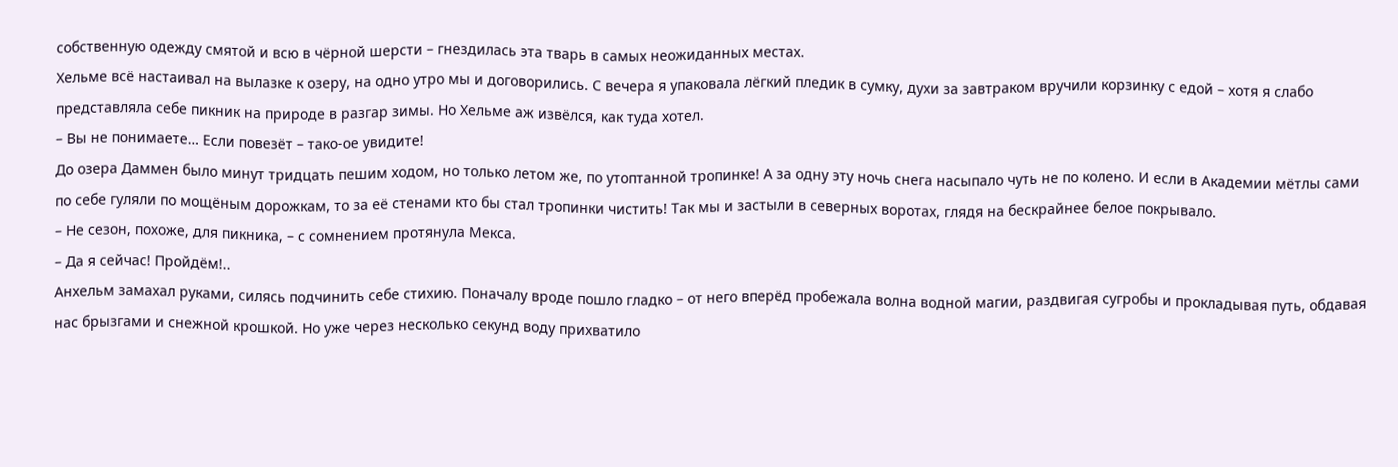собственную одежду смятой и всю в чёрной шерсти – гнездилась эта тварь в самых неожиданных местах.
Хельме всё настаивал на вылазке к озеру, на одно утро мы и договорились. С вечера я упаковала лёгкий пледик в сумку, духи за завтраком вручили корзинку с едой – хотя я слабо представляла себе пикник на природе в разгар зимы. Но Хельме аж извёлся, как туда хотел.
– Вы не понимаете… Если повезёт – тако-ое увидите!
До озера Даммен было минут тридцать пешим ходом, но только летом же, по утоптанной тропинке! А за одну эту ночь снега насыпало чуть не по колено. И если в Академии мётлы сами по себе гуляли по мощёным дорожкам, то за её стенами кто бы стал тропинки чистить! Так мы и застыли в северных воротах, глядя на бескрайнее белое покрывало.
– Не сезон, похоже, для пикника, – с сомнением протянула Мекса.
– Да я сейчас! Пройдём!..
Анхельм замахал руками, силясь подчинить себе стихию. Поначалу вроде пошло гладко – от него вперёд пробежала волна водной магии, раздвигая сугробы и прокладывая путь, обдавая нас брызгами и снежной крошкой. Но уже через несколько секунд воду прихватило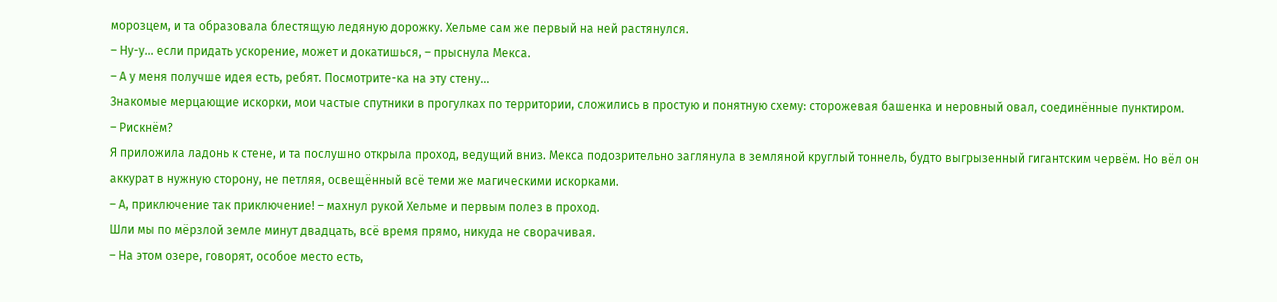морозцем, и та образовала блестящую ледяную дорожку. Хельме сам же первый на ней растянулся.
– Ну-у… если придать ускорение, может и докатишься, – прыснула Мекса.
– А у меня получше идея есть, ребят. Посмотрите-ка на эту стену…
Знакомые мерцающие искорки, мои частые спутники в прогулках по территории, сложились в простую и понятную схему: сторожевая башенка и неровный овал, соединённые пунктиром.
– Рискнём?
Я приложила ладонь к стене, и та послушно открыла проход, ведущий вниз. Мекса подозрительно заглянула в земляной круглый тоннель, будто выгрызенный гигантским червём. Но вёл он аккурат в нужную сторону, не петляя, освещённый всё теми же магическими искорками.
– А, приключение так приключение! – махнул рукой Хельме и первым полез в проход.
Шли мы по мёрзлой земле минут двадцать, всё время прямо, никуда не сворачивая.
– На этом озере, говорят, особое место есть,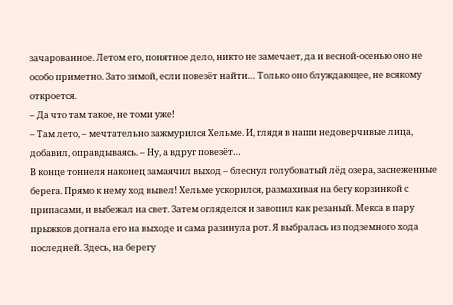зачарованное. Летом его, понятное дело, никто не замечает, да и весной-осенью оно не особо приметно. Зато зимой, если повезёт найти… Только оно блуждающее, не всякому откроется.
– Да что там такое, не томи уже!
– Там лето, – мечтательно зажмурился Хельме. И, глядя в наши недоверчивые лица, добавил, оправдываясь. – Ну, а вдруг повезёт…
В конце тоннеля наконец замаячил выход – блеснул голубоватый лёд озера, заснеженные берега. Прямо к нему ход вывел! Хельме ускорился, размахивая на бегу корзинкой с припасами, и выбежал на свет. Затем огляделся и завопил как резаный. Мекса в пару прыжков догнала его на выходе и сама разинула рот. Я выбралась из подземного хода последней. Здесь, на берегу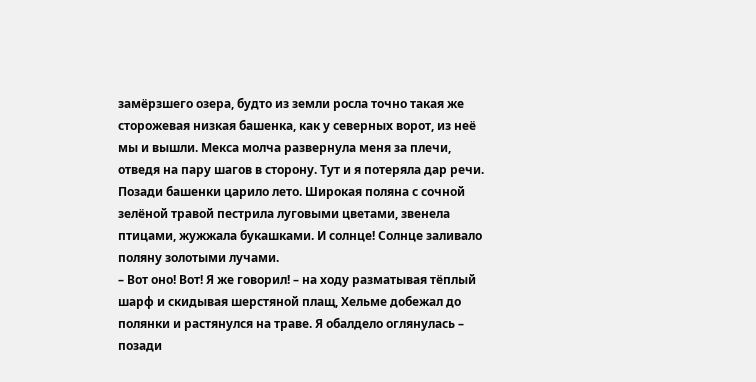замёрзшего озера, будто из земли росла точно такая же сторожевая низкая башенка, как у северных ворот, из неё мы и вышли. Мекса молча развернула меня за плечи, отведя на пару шагов в сторону. Тут и я потеряла дар речи.
Позади башенки царило лето. Широкая поляна с сочной зелёной травой пестрила луговыми цветами, звенела птицами, жужжала букашками. И солнце! Солнце заливало поляну золотыми лучами.
– Вот оно! Вот! Я же говорил! – на ходу разматывая тёплый шарф и скидывая шерстяной плащ, Хельме добежал до полянки и растянулся на траве. Я обалдело оглянулась – позади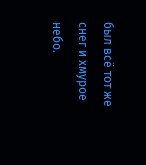был всё тот же снег и хмурое небо.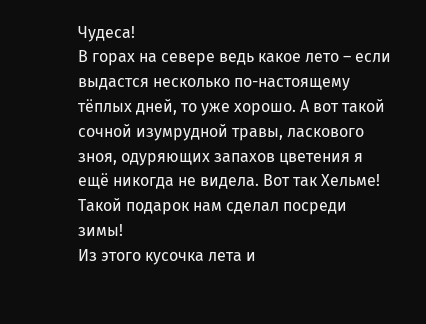Чудеса!
В горах на севере ведь какое лето – если выдастся несколько по-настоящему тёплых дней, то уже хорошо. А вот такой сочной изумрудной травы, ласкового зноя, одуряющих запахов цветения я ещё никогда не видела. Вот так Хельме! Такой подарок нам сделал посреди зимы!
Из этого кусочка лета и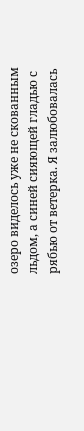озеро виделось уже не скованным льдом, а синей сияющей гладью с рябью от ветерка. Я залюбовалась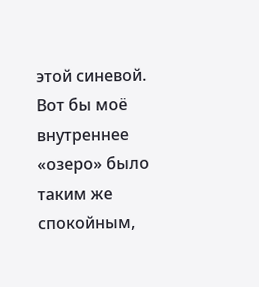этой синевой. Вот бы моё внутреннее «озеро» было таким же спокойным,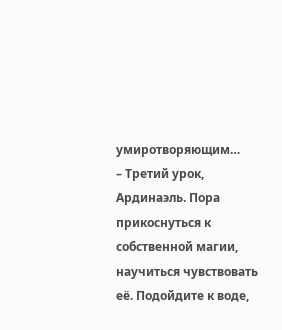умиротворяющим…
– Третий урок, Ардинаэль. Пора прикоснуться к собственной магии, научиться чувствовать её. Подойдите к воде,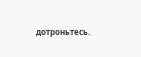дотроньтесь.